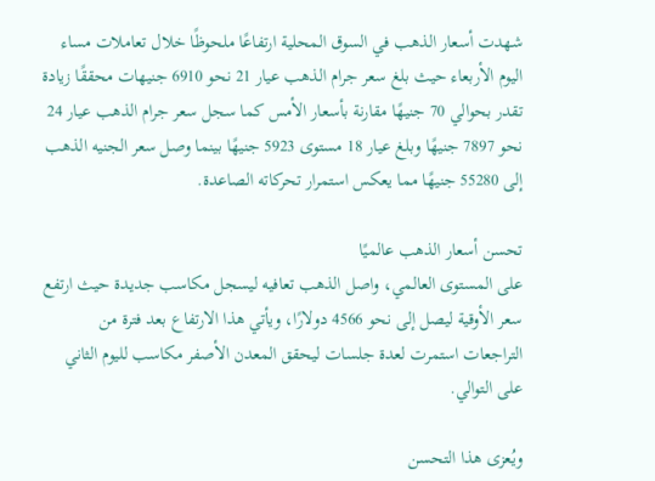شهدت أسعار الذهب في السوق المحلية ارتفاعًا ملحوظًا خلال تعاملات مساء اليوم الأربعاء حيث بلغ سعر جرام الذهب عيار 21 نحو 6910 جنيهات محققًا زيادة تقدر بحوالي 70 جنيهًا مقارنة بأسعار الأمس كما سجل سعر جرام الذهب عيار 24 نحو 7897 جنيهًا وبلغ عيار 18 مستوى 5923 جنيهًا بينما وصل سعر الجنيه الذهب إلى 55280 جنيهًا مما يعكس استمرار تحركاته الصاعدة.

تحسن أسعار الذهب عالميًا
على المستوى العالمي، واصل الذهب تعافيه ليسجل مكاسب جديدة حيث ارتفع سعر الأوقية ليصل إلى نحو 4566 دولارًا، ويأتي هذا الارتفاع بعد فترة من التراجعات استمرت لعدة جلسات ليحقق المعدن الأصفر مكاسب لليوم الثاني على التوالي.

ويُعزى هذا التحسن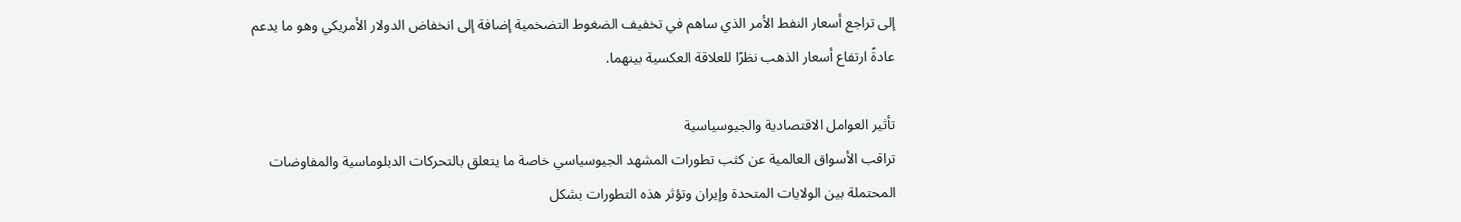إلى تراجع أسعار النفط الأمر الذي ساهم في تخفيف الضغوط التضخمية إضافة إلى انخفاض الدولار الأمريكي وهو ما يدعم عادةً ارتفاع أسعار الذهب نظرًا للعلاقة العكسية بينهما.

تأثير العوامل الاقتصادية والجيوسياسية
تراقب الأسواق العالمية عن كثب تطورات المشهد الجيوسياسي خاصة ما يتعلق بالتحركات الدبلوماسية والمفاوضات المحتملة بين الولايات المتحدة وإيران وتؤثر هذه التطورات بشكل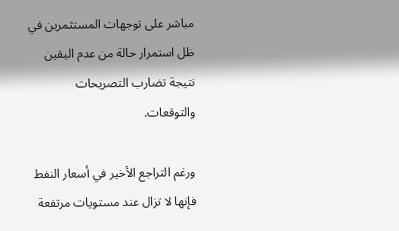مباشر على توجهات المستثمرين في ظل استمرار حالة من عدم اليقين نتيجة تضارب التصريحات والتوقعات.

ورغم التراجع الأخير في أسعار النفط فإنها لا تزال عند مستويات مرتفعة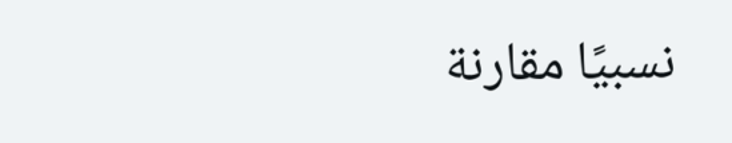نسبيًا مقارنة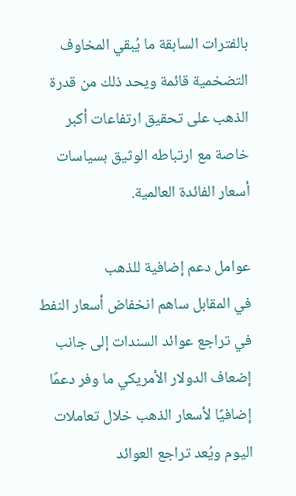بالفترات السابقة ما يُبقي المخاوف التضخمية قائمة ويحد ذلك من قدرة الذهب على تحقيق ارتفاعات أكبر خاصة مع ارتباطه الوثيق بسياسات أسعار الفائدة العالمية.

عوامل دعم إضافية للذهب
في المقابل ساهم انخفاض أسعار النفط في تراجع عوائد السندات إلى جانب إضعاف الدولار الأمريكي ما وفر دعمًا إضافيًا لأسعار الذهب خلال تعاملات اليوم ويُعد تراجع العوائد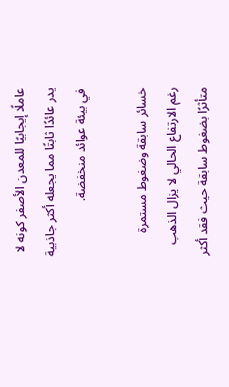عاملًا إيجابيًا للمعدن الأصفر كونه لا يدر عائدًا ثابتًا مما يجعله أكثر جاذبية في بيئة عوائد منخفضة.

خسائر سابقة وضغوط مستمرة
رغم الارتفاع الحالي لا يزال الذهب متأثرًا بضغوط سابقة حيث فقد أكثر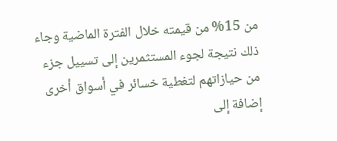من 15% من قيمته خلال الفترة الماضية وجاء ذلك نتيجة لجوء المستثمرين إلى تسييل جزء من حيازاتهم لتغطية خسائر في أسواق أخرى إضافة إلى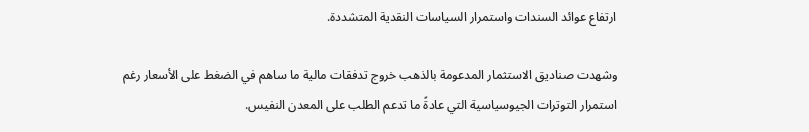ارتفاع عوائد السندات واستمرار السياسات النقدية المتشددة.

وشهدت صناديق الاستثمار المدعومة بالذهب خروج تدفقات مالية ما ساهم في الضغط على الأسعار رغم استمرار التوترات الجيوسياسية التي عادةً ما تدعم الطلب على المعدن النفيس.